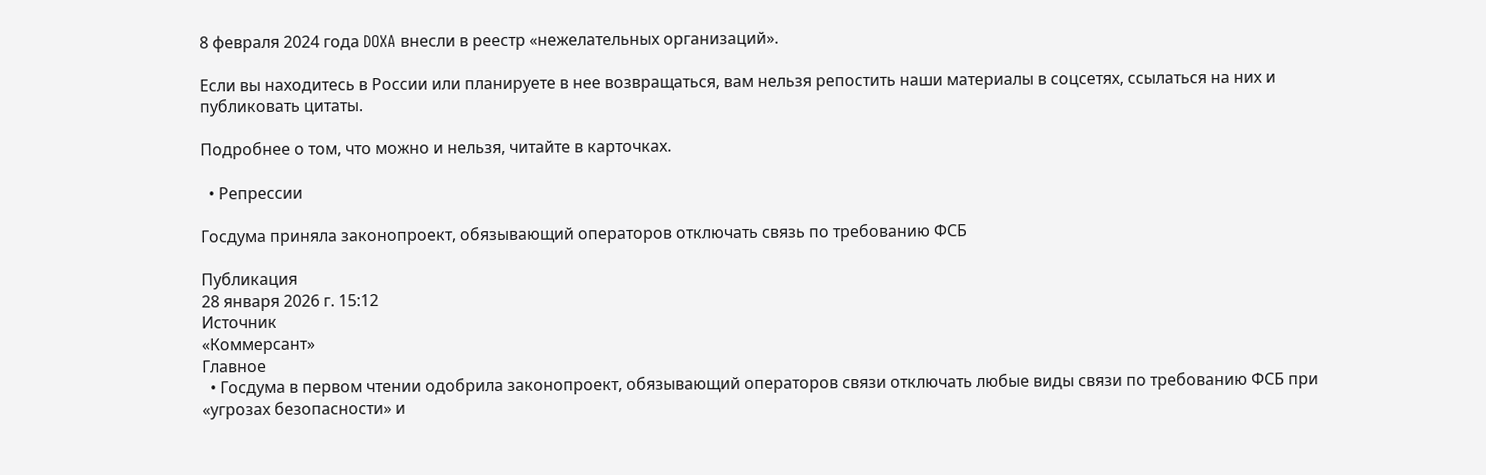8 февраля 2024 года DOXA внесли в реестр «нежелательных организаций».

Если вы находитесь в России или планируете в нее возвращаться, вам нельзя репостить наши материалы в соцсетях, ссылаться на них и публиковать цитаты.

Подробнее о том, что можно и нельзя, читайте в карточках.

  • Репрессии

Госдума приняла законопроект, обязывающий операторов отключать связь по требованию ФСБ

Публикация
28 января 2026 г. 15:12
Источник
«Коммерсант»
Главное
  • Госдума в первом чтении одобрила законопроект, обязывающий операторов связи отключать любые виды связи по требованию ФСБ при «угрозах безопасности» и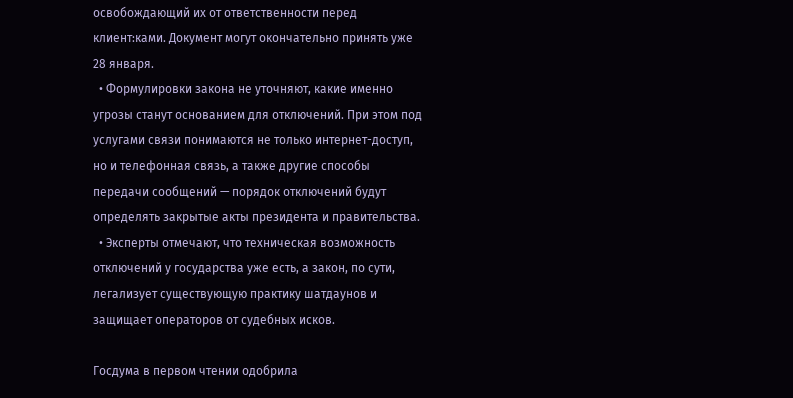освобождающий их от ответственности перед клиент:ками. Документ могут окончательно принять уже 28 января.
  • Формулировки закона не уточняют, какие именно угрозы станут основанием для отключений. При этом под услугами связи понимаются не только интернет-доступ, но и телефонная связь, а также другие способы передачи сообщений — порядок отключений будут определять закрытые акты президента и правительства.
  • Эксперты отмечают, что техническая возможность отключений у государства уже есть, а закон, по сути, легализует существующую практику шатдаунов и защищает операторов от судебных исков.

Госдума в первом чтении одобрила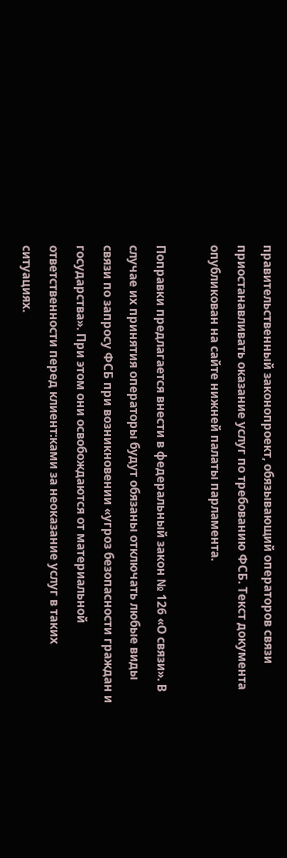правительственный законопроект, обязывающий операторов связи приостанавливать оказание услуг по требованию ФСБ. Текст документа опубликован на сайте нижней палаты парламента.

Поправки предлагается внести в федеральный закон № 126 «О связи». В случае их принятия операторы будут обязаны отключать любые виды связи по запросу ФСБ при возникновении «угроз безопасности граждан и государства». При этом они освобождаются от материальной ответственности перед клиент:ками за неоказание услуг в таких ситуациях.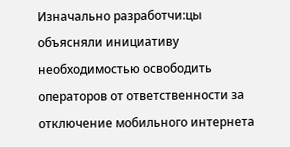Изначально разработчи:цы объясняли инициативу необходимостью освободить операторов от ответственности за отключение мобильного интернета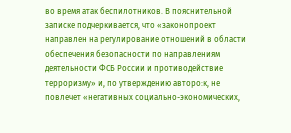во время атак беспилотников. В пояснительной записке подчеркивается, что «законопроект направлен на регулирование отношений в области обеспечения безопасности по направлениям деятельности ФСБ России и противодействие терроризму» и, по утверждению авторо:к, не повлечет «негативных социально-экономических,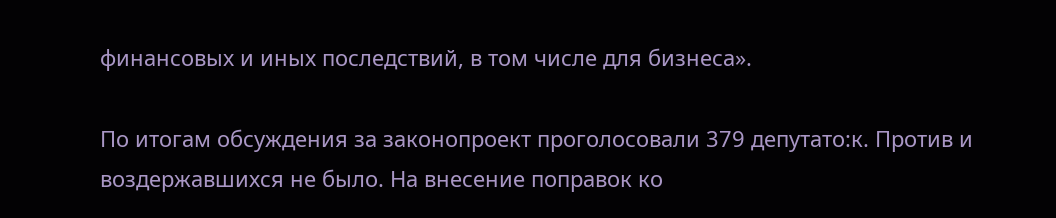финансовых и иных последствий, в том числе для бизнеса».

По итогам обсуждения за законопроект проголосовали 379 депутато:к. Против и воздержавшихся не было. На внесение поправок ко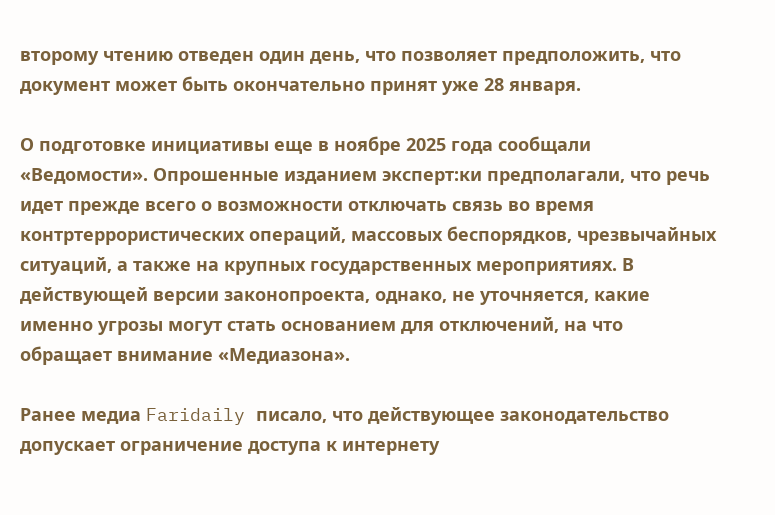второму чтению отведен один день, что позволяет предположить, что документ может быть окончательно принят уже 28 января.

О подготовке инициативы еще в ноябре 2025 года сообщали «Ведомости». Опрошенные изданием эксперт:ки предполагали, что речь идет прежде всего о возможности отключать связь во время контртеррористических операций, массовых беспорядков, чрезвычайных ситуаций, а также на крупных государственных мероприятиях. В действующей версии законопроекта, однако, не уточняется, какие именно угрозы могут стать основанием для отключений, на что обращает внимание «Медиазона».

Ранее медиа Faridaily писало, что действующее законодательство допускает ограничение доступа к интернету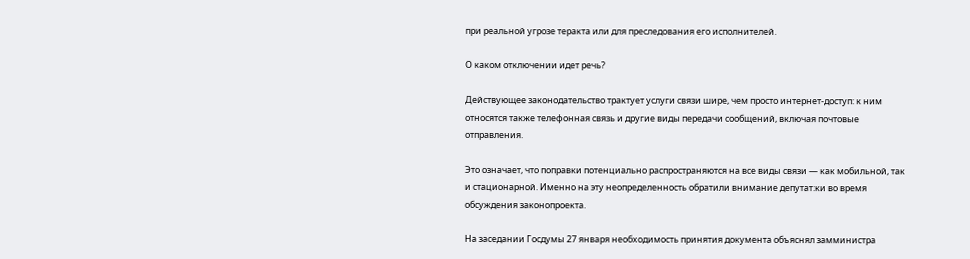при реальной угрозе теракта или для преследования его исполнителей.

О каком отключении идет речь?

Действующее законодательство трактует услуги связи шире, чем просто интернет-доступ: к ним относятся также телефонная связь и другие виды передачи сообщений, включая почтовые отправления.

Это означает, что поправки потенциально распространяются на все виды связи — как мобильной, так и стационарной. Именно на эту неопределенность обратили внимание депутат:ки во время обсуждения законопроекта.

На заседании Госдумы 27 января необходимость принятия документа объяснял замминистра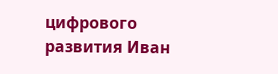цифрового развития Иван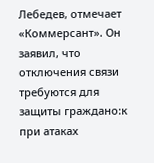Лебедев, отмечает «Коммерсант». Он заявил, что отключения связи требуются для защиты граждано:к при атаках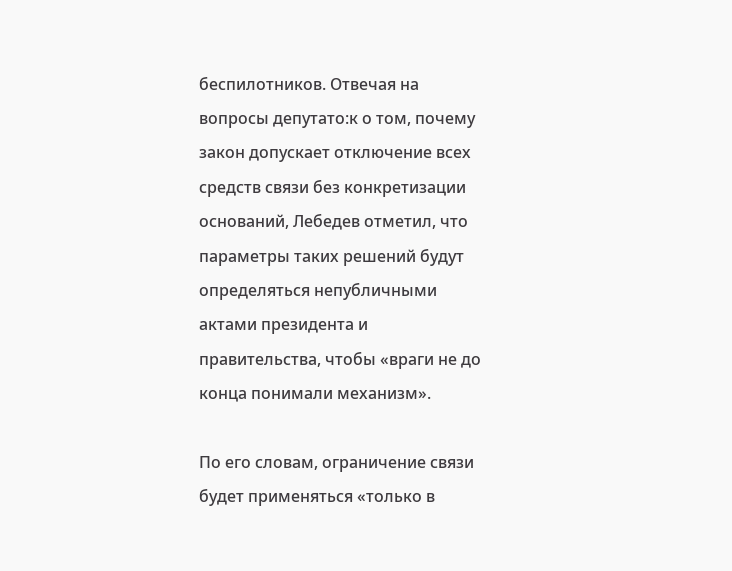беспилотников. Отвечая на вопросы депутато:к о том, почему закон допускает отключение всех средств связи без конкретизации оснований, Лебедев отметил, что параметры таких решений будут определяться непубличными актами президента и правительства, чтобы «враги не до конца понимали механизм».

По его словам, ограничение связи будет применяться «только в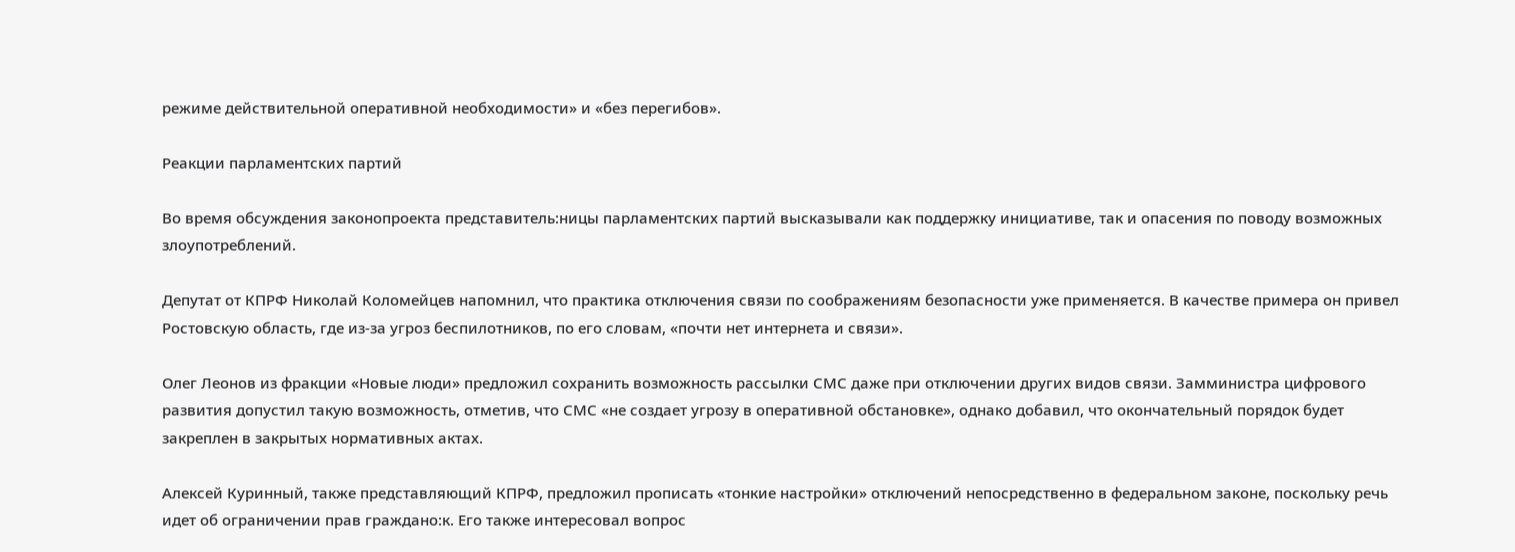режиме действительной оперативной необходимости» и «без перегибов».

Реакции парламентских партий

Во время обсуждения законопроекта представитель:ницы парламентских партий высказывали как поддержку инициативе, так и опасения по поводу возможных злоупотреблений.

Депутат от КПРФ Николай Коломейцев напомнил, что практика отключения связи по соображениям безопасности уже применяется. В качестве примера он привел Ростовскую область, где из-за угроз беспилотников, по его словам, «почти нет интернета и связи».

Олег Леонов из фракции «Новые люди» предложил сохранить возможность рассылки СМС даже при отключении других видов связи. Замминистра цифрового развития допустил такую возможность, отметив, что СМС «не создает угрозу в оперативной обстановке», однако добавил, что окончательный порядок будет закреплен в закрытых нормативных актах.

Алексей Куринный, также представляющий КПРФ, предложил прописать «тонкие настройки» отключений непосредственно в федеральном законе, поскольку речь идет об ограничении прав граждано:к. Его также интересовал вопрос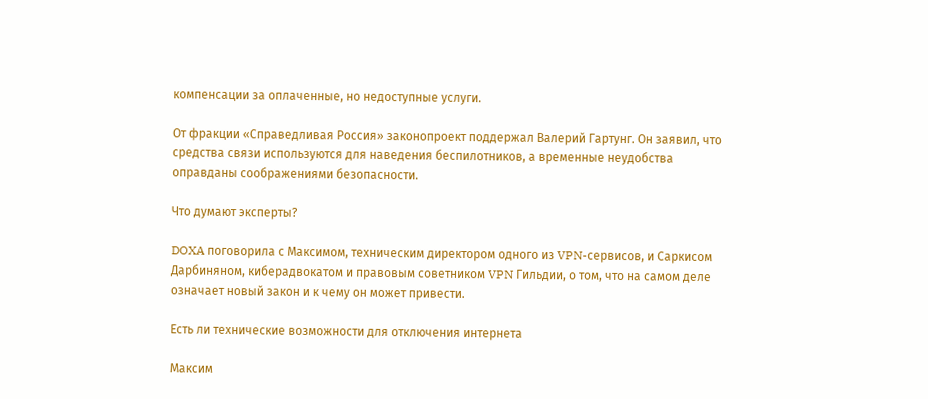компенсации за оплаченные, но недоступные услуги.

От фракции «Справедливая Россия» законопроект поддержал Валерий Гартунг. Он заявил, что средства связи используются для наведения беспилотников, а временные неудобства оправданы соображениями безопасности.

Что думают эксперты?

DOXA поговорила с Максимом, техническим директором одного из VPN-сервисов, и Саркисом Дарбиняном, киберадвокатом и правовым советником VPN Гильдии, о том, что на самом деле означает новый закон и к чему он может привести.

Есть ли технические возможности для отключения интернета

Максим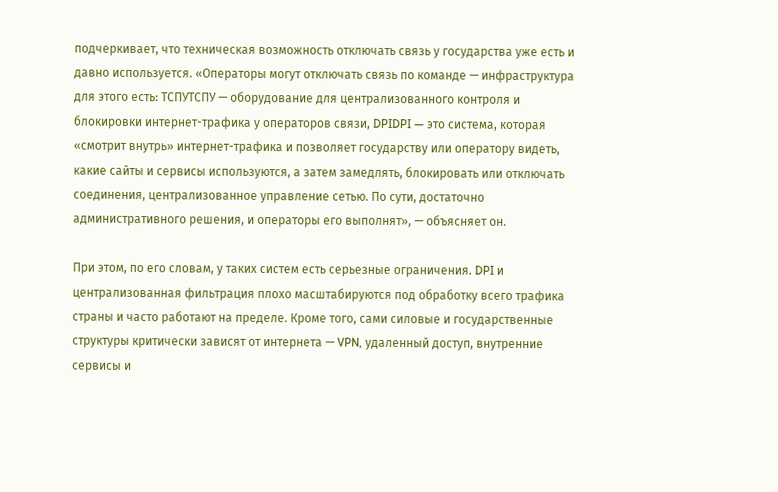подчеркивает, что техническая возможность отключать связь у государства уже есть и давно используется. «Операторы могут отключать связь по команде — инфраструктура для этого есть: ТСПУТСПУ — оборудование для централизованного контроля и блокировки интернет-трафика у операторов связи, DPIDPI — это система, которая «смотрит внутрь» интернет-трафика и позволяет государству или оператору видеть, какие сайты и сервисы используются, а затем замедлять, блокировать или отключать соединения, централизованное управление сетью. По сути, достаточно административного решения, и операторы его выполнят», — объясняет он.

При этом, по его словам, у таких систем есть серьезные ограничения. DPI и централизованная фильтрация плохо масштабируются под обработку всего трафика страны и часто работают на пределе. Кроме того, сами силовые и государственные структуры критически зависят от интернета — VPN, удаленный доступ, внутренние сервисы и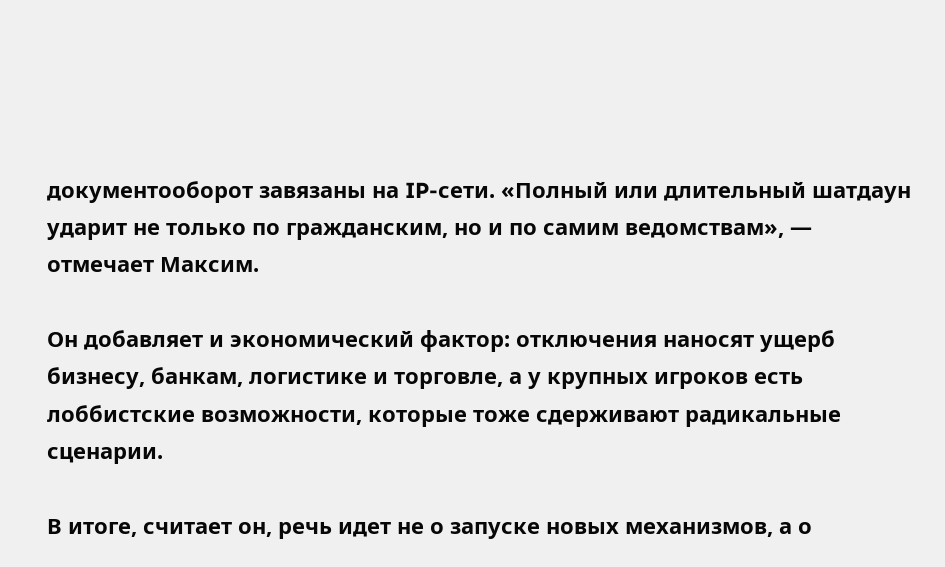документооборот завязаны на IP-сети. «Полный или длительный шатдаун ударит не только по гражданским, но и по самим ведомствам», — отмечает Максим.

Он добавляет и экономический фактор: отключения наносят ущерб бизнесу, банкам, логистике и торговле, а у крупных игроков есть лоббистские возможности, которые тоже сдерживают радикальные сценарии.

В итоге, считает он, речь идет не о запуске новых механизмов, а о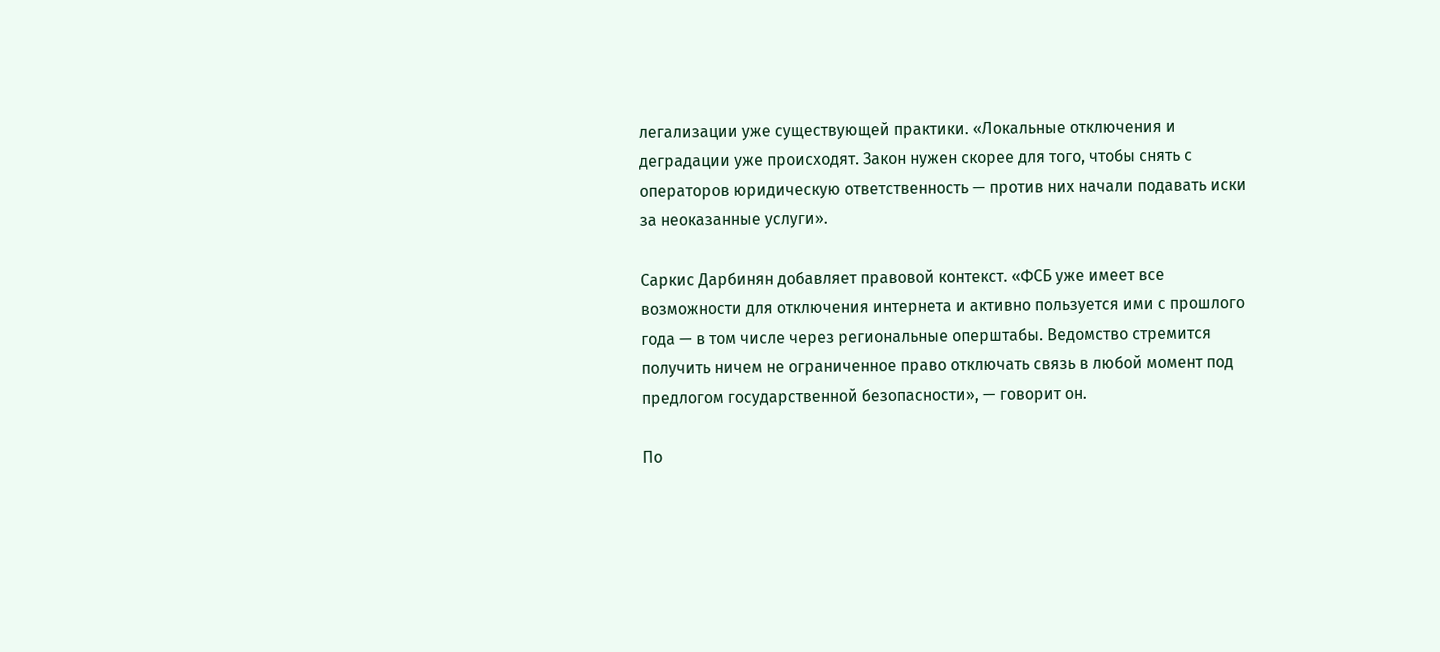легализации уже существующей практики. «Локальные отключения и деградации уже происходят. Закон нужен скорее для того, чтобы снять с операторов юридическую ответственность — против них начали подавать иски за неоказанные услуги».

Саркис Дарбинян добавляет правовой контекст. «ФСБ уже имеет все возможности для отключения интернета и активно пользуется ими с прошлого года — в том числе через региональные оперштабы. Ведомство стремится получить ничем не ограниченное право отключать связь в любой момент под предлогом государственной безопасности», — говорит он.

По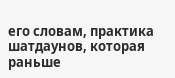его словам, практика шатдаунов, которая раньше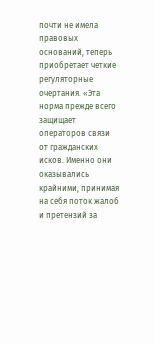почти не имела правовых оснований, теперь приобретает четкие регуляторные очертания. «Эта норма прежде всего защищает операторов связи от гражданских исков. Именно они оказывались крайними, принимая на себя поток жалоб и претензий за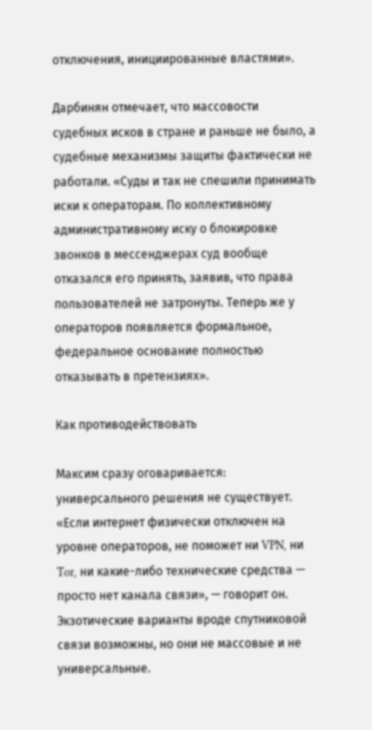отключения, инициированные властями».

Дарбинян отмечает, что массовости судебных исков в стране и раньше не было, а судебные механизмы защиты фактически не работали. «Суды и так не спешили принимать иски к операторам. По коллективному административному иску о блокировке звонков в мессенджерах суд вообще отказался его принять, заявив, что права пользователей не затронуты. Теперь же у операторов появляется формальное, федеральное основание полностью отказывать в претензиях».

Как противодействовать

Максим сразу оговаривается: универсального решения не существует. «Если интернет физически отключен на уровне операторов, не поможет ни VPN, ни Tor, ни какие-либо технические средства — просто нет канала связи», — говорит он. Экзотические варианты вроде спутниковой связи возможны, но они не массовые и не универсальные.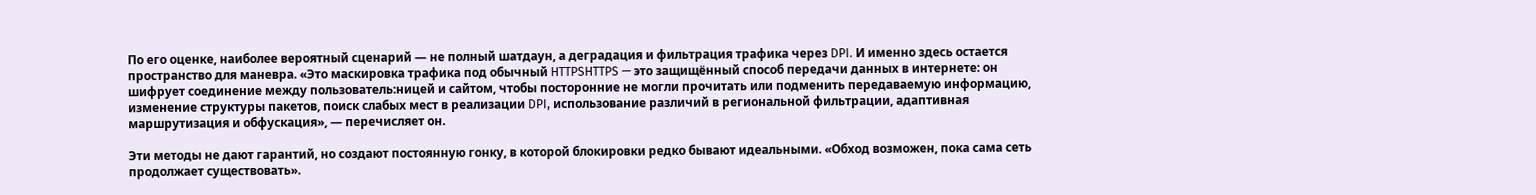По его оценке, наиболее вероятный сценарий — не полный шатдаун, а деградация и фильтрация трафика через DPI. И именно здесь остается пространство для маневра. «Это маскировка трафика под обычный HTTPSHTTPS — это защищённый способ передачи данных в интернете: он шифрует соединение между пользователь:ницей и сайтом, чтобы посторонние не могли прочитать или подменить передаваемую информацию, изменение структуры пакетов, поиск слабых мест в реализации DPI, использование различий в региональной фильтрации, адаптивная маршрутизация и обфускация», — перечисляет он.

Эти методы не дают гарантий, но создают постоянную гонку, в которой блокировки редко бывают идеальными. «Обход возможен, пока сама сеть продолжает существовать».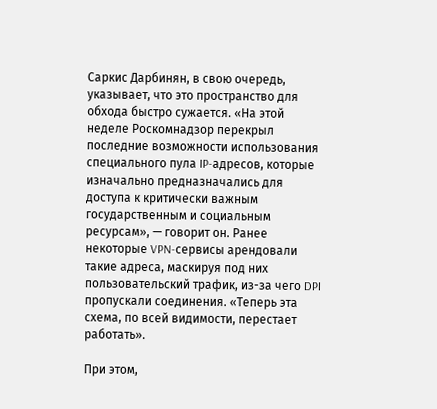Саркис Дарбинян, в свою очередь, указывает, что это пространство для обхода быстро сужается. «На этой неделе Роскомнадзор перекрыл последние возможности использования специального пула IP-адресов, которые изначально предназначались для доступа к критически важным государственным и социальным ресурсам», — говорит он. Ранее некоторые VPN-сервисы арендовали такие адреса, маскируя под них пользовательский трафик, из-за чего DPI пропускали соединения. «Теперь эта схема, по всей видимости, перестает работать».

При этом,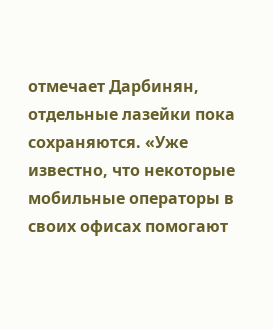отмечает Дарбинян, отдельные лазейки пока сохраняются. «Уже известно, что некоторые мобильные операторы в своих офисах помогают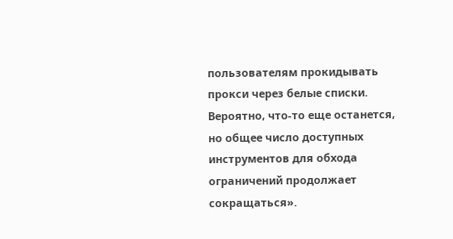пользователям прокидывать прокси через белые списки. Вероятно, что-то еще останется, но общее число доступных инструментов для обхода ограничений продолжает сокращаться».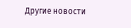Другие новости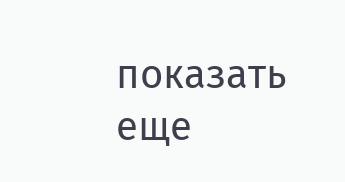показать еще